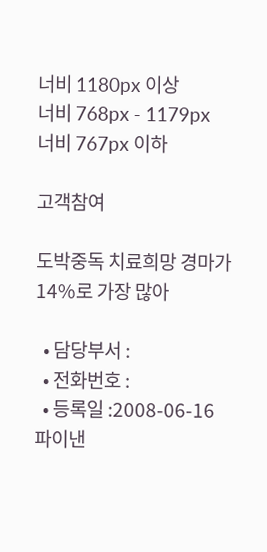너비 1180px 이상
너비 768px - 1179px
너비 767px 이하

고객참여

도박중독 치료희망 경마가 14%로 가장 많아

  • 담당부서 :
  • 전화번호 :
  • 등록일 :2008-06-16
파이낸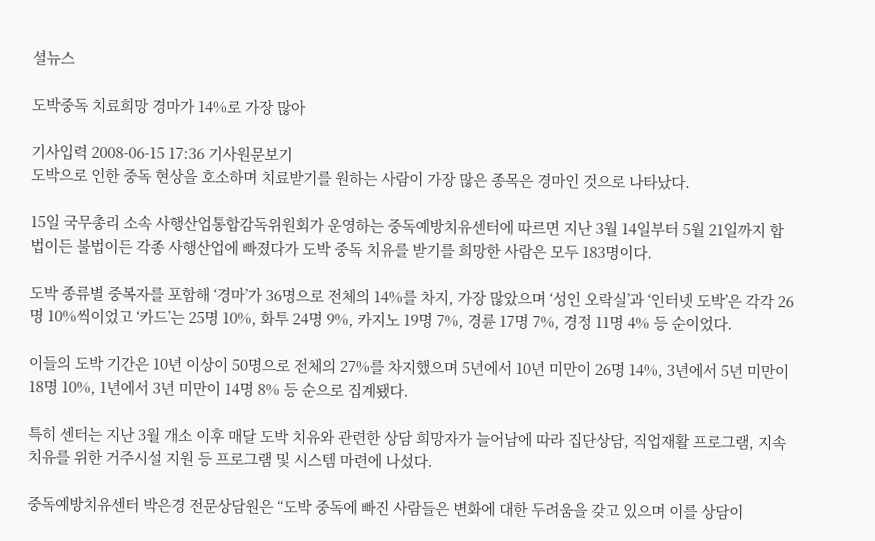셜뉴스

도박중독 치료희망 경마가 14%로 가장 많아

기사입력 2008-06-15 17:36 기사원문보기
도박으로 인한 중독 현상을 호소하며 치료받기를 원하는 사람이 가장 많은 종목은 경마인 것으로 나타났다.

15일 국무총리 소속 사행산업통합감독위원회가 운영하는 중독예방치유센터에 따르면 지난 3월 14일부터 5월 21일까지 합법이든 불법이든 각종 사행산업에 빠졌다가 도박 중독 치유를 받기를 희망한 사람은 모두 183명이다.

도박 종류별 중복자를 포함해 ‘경마’가 36명으로 전체의 14%를 차지, 가장 많았으며 ‘성인 오락실’과 ‘인터넷 도박’은 각각 26명 10%씩이었고 ‘카드’는 25명 10%, 화투 24명 9%, 카지노 19명 7%, 경륜 17명 7%, 경정 11명 4% 등 순이었다.

이들의 도박 기간은 10년 이상이 50명으로 전체의 27%를 차지했으며 5년에서 10년 미만이 26명 14%, 3년에서 5년 미만이 18명 10%, 1년에서 3년 미만이 14명 8% 등 순으로 집계됐다.

특히 센터는 지난 3월 개소 이후 매달 도박 치유와 관련한 상담 희망자가 늘어남에 따라 집단상담, 직업재활 프로그램, 지속 치유를 위한 거주시설 지원 등 프로그램 및 시스템 마련에 나섰다.

중독예방치유센터 박은경 전문상담원은 “도박 중독에 빠진 사람들은 변화에 대한 두려움을 갖고 있으며 이를 상담이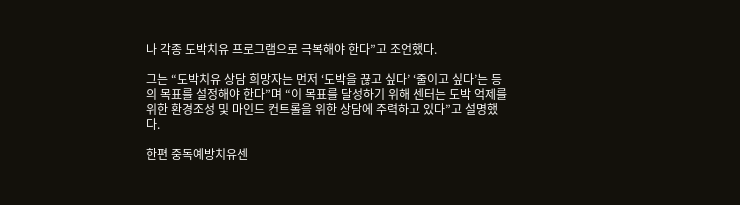나 각종 도박치유 프로그램으로 극복해야 한다”고 조언했다.

그는 “도박치유 상담 희망자는 먼저 ‘도박을 끊고 싶다’ ‘줄이고 싶다’는 등의 목표를 설정해야 한다”며 “이 목표를 달성하기 위해 센터는 도박 억제를 위한 환경조성 및 마인드 컨트롤을 위한 상담에 주력하고 있다”고 설명했다.

한편 중독예방치유센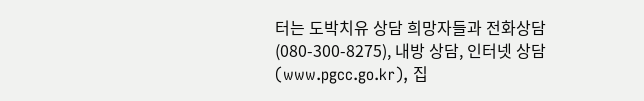터는 도박치유 상담 희망자들과 전화상담(080-300-8275), 내방 상담, 인터넷 상담(www.pgcc.go.kr), 집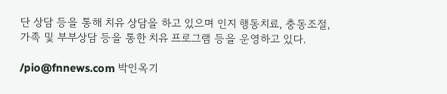단 상담 등을 통해 치유 상담을 하고 있으며 인지 행동치료, 충동조절, 가족 및 부부상담 등을 통한 치유 프로그램 등을 운영하고 있다.

/pio@fnnews.com 박인옥기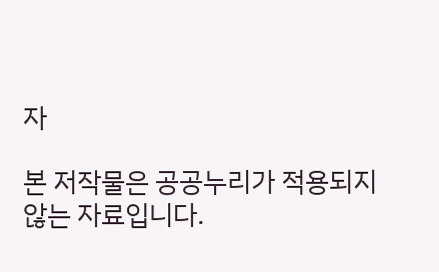자

본 저작물은 공공누리가 적용되지 않는 자료입니다.